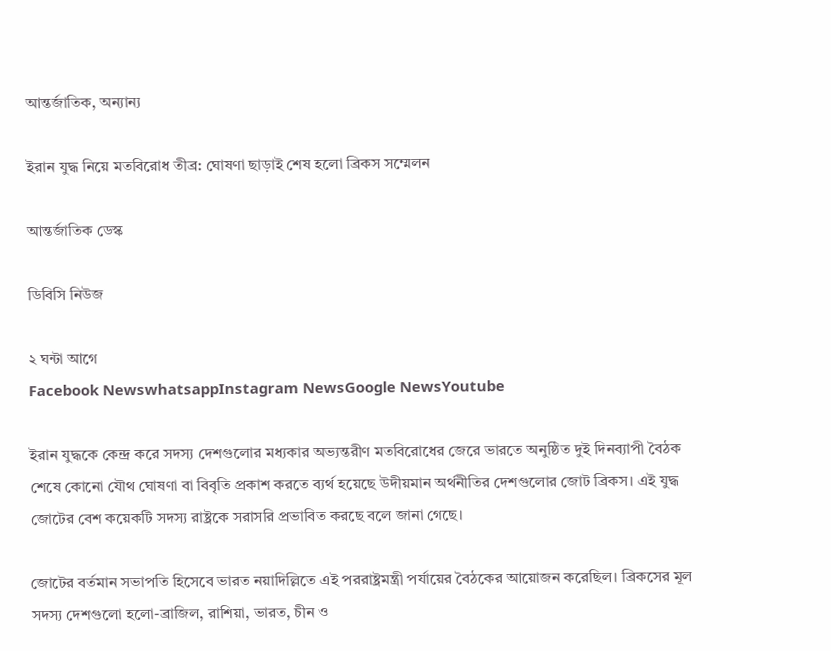আন্তর্জাতিক, অন্যান্য

ইরান যুদ্ধ নিয়ে মতবিরোধ তীব্র: ঘোষণা ছাড়াই শেষ হলো ব্রিকস সম্মেলন

আন্তর্জাতিক ডেস্ক

ডিবিসি নিউজ

২ ঘন্টা আগে
Facebook NewswhatsappInstagram NewsGoogle NewsYoutube

ইরান যুদ্ধকে কেন্দ্র করে সদস্য দেশগুলোর মধ্যকার অভ্যন্তরীণ মতবিরোধের জেরে ভারতে অনুষ্ঠিত দুই দিনব্যাপী বৈঠক শেষে কোনো যৌথ ঘোষণা বা বিবৃতি প্রকাশ করতে ব্যর্থ হয়েছে উদীয়মান অর্থনীতির দেশগুলোর জোট ব্রিকস। এই যুদ্ধ জোটের বেশ কয়েকটি সদস্য রাষ্ট্রকে সরাসরি প্রভাবিত করছে বলে জানা গেছে।

জোটের বর্তমান সভাপতি হিসেবে ভারত নয়াদিল্লিতে এই পররাষ্ট্রমন্ত্রী পর্যায়ের বৈঠকের আয়োজন করেছিল। ব্রিকসের মূল সদস্য দেশগুলো হলো-ব্রাজিল, রাশিয়া, ভারত, চীন ও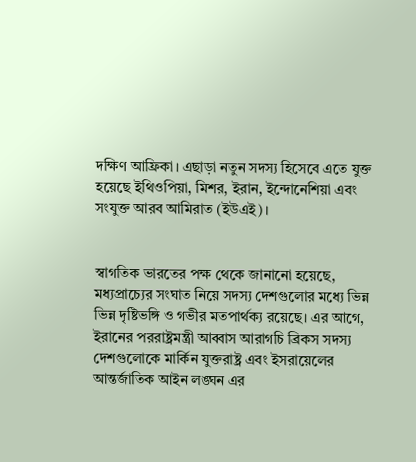দক্ষিণ আফ্রিকা। এছাড়া নতুন সদস্য হিসেবে এতে যুক্ত হয়েছে ইথিওপিয়া, মিশর, ইরান, ইন্দোনেশিয়া এবং সংযুক্ত আরব আমিরাত (ইউএই)।


স্বাগতিক ভারতের পক্ষ থেকে জানানো হয়েছে, মধ্যপ্রাচ্যের সংঘাত নিয়ে সদস্য দেশগুলোর মধ্যে ভিন্ন ভিন্ন দৃষ্টিভঙ্গি ও গভীর মতপার্থক্য রয়েছে। এর আগে, ইরানের পররাষ্ট্রমন্ত্রী আব্বাস আরাগচি ব্রিকস সদস্য দেশগুলোকে মার্কিন যুক্তরাষ্ট্র এবং ইসরায়েলের আন্তর্জাতিক আইন লঙ্ঘন এর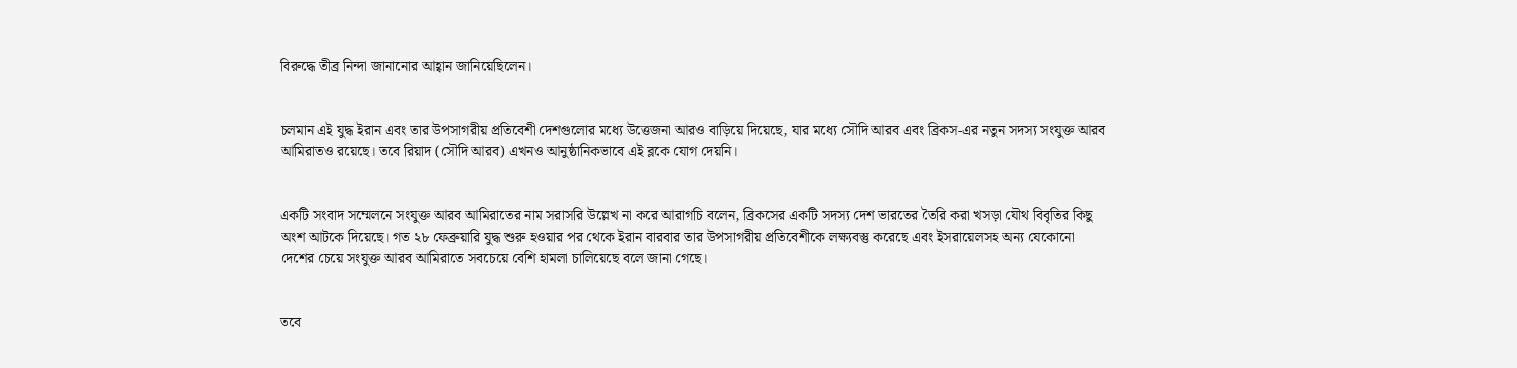বিরুদ্ধে তীব্র নিন্দা জানানোর আহ্বান জানিয়েছিলেন।


চলমান এই যুদ্ধ ইরান এবং তার উপসাগরীয় প্রতিবেশী দেশগুলোর মধ্যে উত্তেজনা আরও বাড়িয়ে দিয়েছে, যার মধ্যে সৌদি আরব এবং ব্রিকস-এর নতুন সদস্য সংযুক্ত আরব আমিরাতও রয়েছে। তবে রিয়াদ (সৌদি আরব) এখনও আনুষ্ঠানিকভাবে এই ব্লকে যোগ দেয়নি।


একটি সংবাদ সম্মেলনে সংযুক্ত আরব আমিরাতের নাম সরাসরি উল্লেখ না করে আরাগচি বলেন, ব্রিকসের একটি সদস্য দেশ ভারতের তৈরি করা খসড়া যৌথ বিবৃতির কিছু অংশ আটকে দিয়েছে। গত ২৮ ফেব্রুয়ারি যুদ্ধ শুরু হওয়ার পর থেকে ইরান বারবার তার উপসাগরীয় প্রতিবেশীকে লক্ষ্যবস্তু করেছে এবং ইসরায়েলসহ অন্য যেকোনো দেশের চেয়ে সংযুক্ত আরব আমিরাতে সবচেয়ে বেশি হামলা চালিয়েছে বলে জানা গেছে।


তবে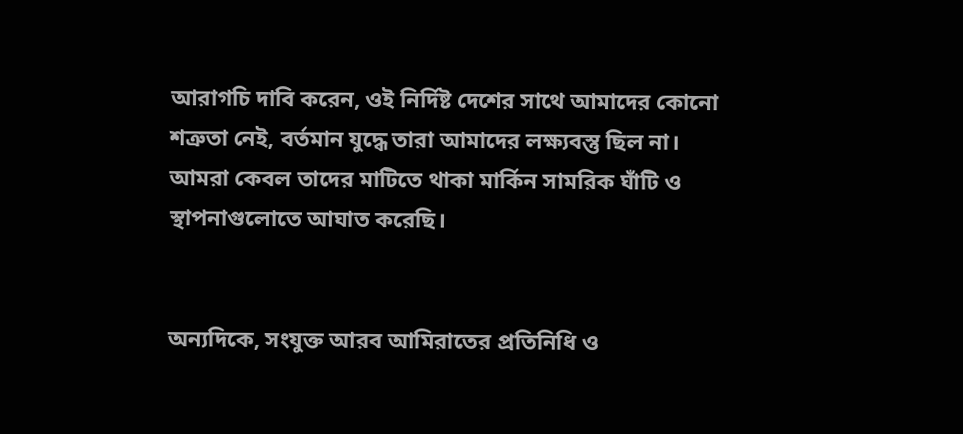আরাগচি দাবি করেন, ওই নির্দিষ্ট দেশের সাথে আমাদের কোনো শত্রুতা নেই, বর্তমান যুদ্ধে তারা আমাদের লক্ষ্যবস্তু ছিল না। আমরা কেবল তাদের মাটিতে থাকা মার্কিন সামরিক ঘাঁটি ও স্থাপনাগুলোতে আঘাত করেছি।


অন্যদিকে, সংযুক্ত আরব আমিরাতের প্রতিনিধি ও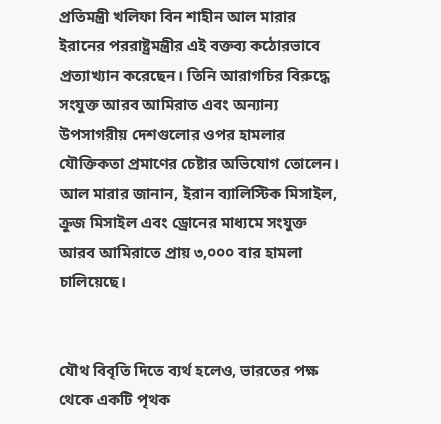প্রতিমন্ত্রী খলিফা বিন শাহীন আল মারার ইরানের পররাষ্ট্রমন্ত্রীর এই বক্তব্য কঠোরভাবে প্রত্যাখ্যান করেছেন। তিনি আরাগচির বিরুদ্ধে সংযুক্ত আরব আমিরাত এবং অন্যান্য উপসাগরীয় দেশগুলোর ওপর হামলার যৌক্তিকতা প্রমাণের চেষ্টার অভিযোগ তোলেন। আল মারার জানান, ইরান ব্যালিস্টিক মিসাইল, ক্রুজ মিসাইল এবং ড্রোনের মাধ্যমে সংযুক্ত আরব আমিরাতে প্রায় ৩,০০০ বার হামলা চালিয়েছে।


যৌথ বিবৃতি দিতে ব্যর্থ হলেও, ভারতের পক্ষ থেকে একটি পৃথক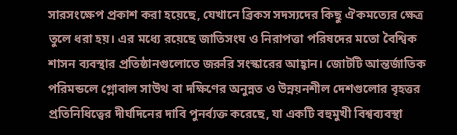সারসংক্ষেপ প্রকাশ করা হয়েছে, যেখানে ব্রিকস সদস্যদের কিছু ঐকমত্যের ক্ষেত্র তুলে ধরা হয়। এর মধ্যে রয়েছে জাতিসংঘ ও নিরাপত্তা পরিষদের মতো বৈশ্বিক শাসন ব্যবস্থার প্রতিষ্ঠানগুলোতে জরুরি সংস্কারের আহ্বান। জোটটি আন্তর্জাতিক পরিমন্ডলে গ্লোবাল সাউথ বা দক্ষিণের অনুন্নত ও উন্নয়নশীল দেশগুলোর বৃহত্তর প্রতিনিধিত্বের দীর্ঘদিনের দাবি পুনর্ব্যক্ত করেছে, যা একটি বহুমুখী বিশ্বব্যবস্থা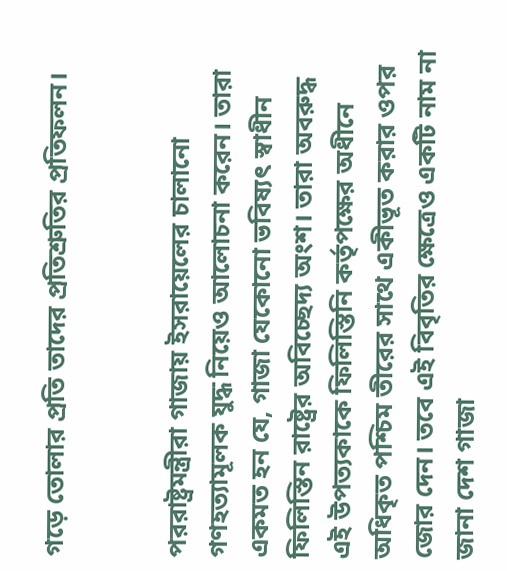গড়ে তোলার প্রতি তাদের প্রতিশ্রুতির প্রতিফলন।


পররাষ্ট্রমন্ত্রীরা গাজায় ইসরায়েলের চালানো গণহত্যামূলক যুদ্ধ নিয়েও আলোচনা করেন। তারা একমত হন যে, গাজা যেকোনো ভবিষ্যৎ স্বাধীন ফিলিস্তিন রাষ্ট্রের অবিচ্ছেদ্য অংশ। তারা অবরুদ্ধ এই উপত্যকাকে ফিলিস্তিনি কর্তৃপক্ষের অধীনে অধিকৃত পশ্চিম তীরের সাথে একীভূত করার ওপর জোর দেন। তবে এই বিবৃতির ক্ষেত্রেও একটি নাম না জানা দেশ গাজা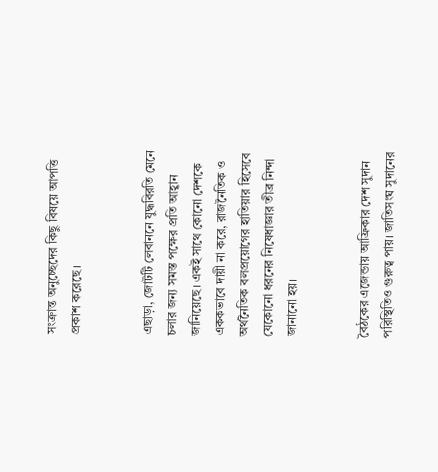সংক্রান্ত অনুচ্ছেদের কিছু বিষয়ে আপত্তি প্রকাশ করেছে।


এছাড়া, জোটটি লেবাননে যুদ্ধবিরতি মেনে চলার জন্য সমস্ত পক্ষের প্রতি আহ্বান জানিয়েছে। একই সাথে কোনো দেশকে এককভাবে দায়ী না করে, রাজনৈতিক ও অর্থনৈতিক বলপ্রয়োগের হাতিয়ার হিসেবে যেকোনো ধরনের নিষেধাজ্ঞার তীব্র নিন্দা জানানো হয়।


বৈঠকের এজেন্ডায় আফ্রিকার দেশ সুদান পরিস্থিতিও গুরুত্ব পায়। জাতিসংঘ সুদানের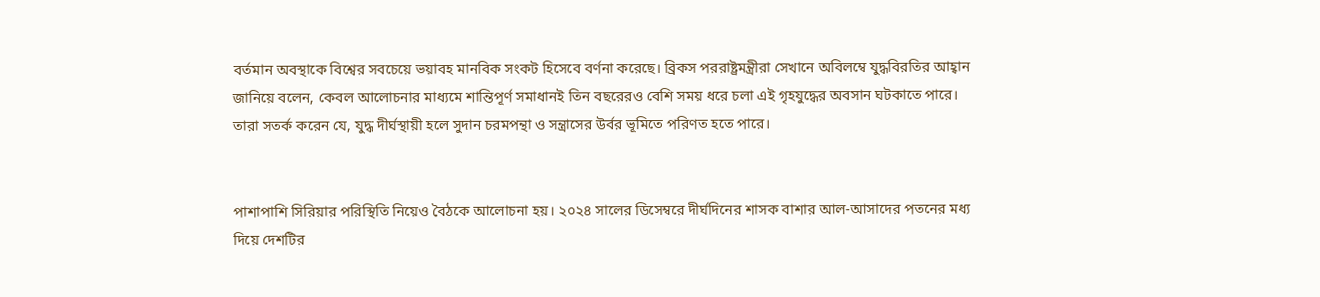বর্তমান অবস্থাকে বিশ্বের সবচেয়ে ভয়াবহ মানবিক সংকট হিসেবে বর্ণনা করেছে। ব্রিকস পররাষ্ট্রমন্ত্রীরা সেখানে অবিলম্বে যুদ্ধবিরতির আহ্বান জানিয়ে বলেন, কেবল আলোচনার মাধ্যমে শান্তিপূর্ণ সমাধানই তিন বছরেরও বেশি সময় ধরে চলা এই গৃহযুদ্ধের অবসান ঘটকাতে পারে। তারা সতর্ক করেন যে, যুদ্ধ দীর্ঘস্থায়ী হলে সুদান চরমপন্থা ও সন্ত্রাসের উর্বর ভূমিতে পরিণত হতে পারে।


পাশাপাশি সিরিয়ার পরিস্থিতি নিয়েও বৈঠকে আলোচনা হয়। ২০২৪ সালের ডিসেম্বরে দীর্ঘদিনের শাসক বাশার আল-আসাদের পতনের মধ্য দিয়ে দেশটির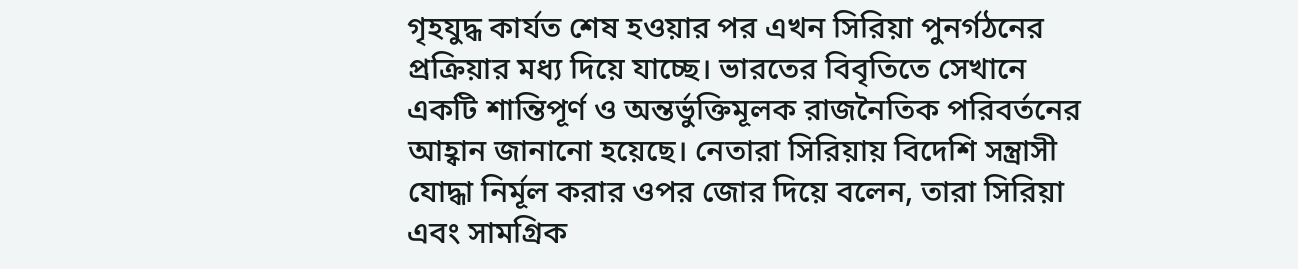গৃহযুদ্ধ কার্যত শেষ হওয়ার পর এখন সিরিয়া পুনর্গঠনের প্রক্রিয়ার মধ্য দিয়ে যাচ্ছে। ভারতের বিবৃতিতে সেখানে একটি শান্তিপূর্ণ ও অন্তর্ভুক্তিমূলক রাজনৈতিক পরিবর্তনের আহ্বান জানানো হয়েছে। নেতারা সিরিয়ায় বিদেশি সন্ত্রাসী যোদ্ধা নির্মূল করার ওপর জোর দিয়ে বলেন, তারা সিরিয়া এবং সামগ্রিক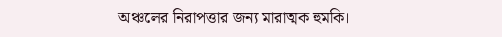অঞ্চলের নিরাপত্তার জন্য মারাত্মক হুমকি।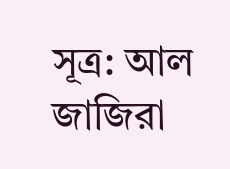সূত্র: আল জাজিরা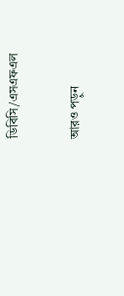ডিবিসি/এসএফএল

আরও পড়ুন